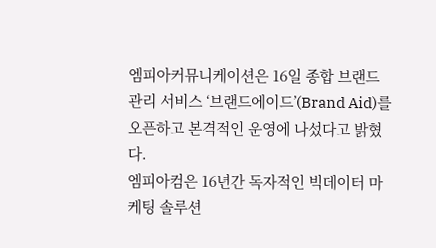엠피아커뮤니케이션은 16일 종합 브랜드 관리 서비스 ‘브랜드에이드’(Brand Aid)를 오픈하고 본격적인 운영에 나섰다고 밝혔다.
엠피아컴은 16년간 독자적인 빅데이터 마케팅 솔루션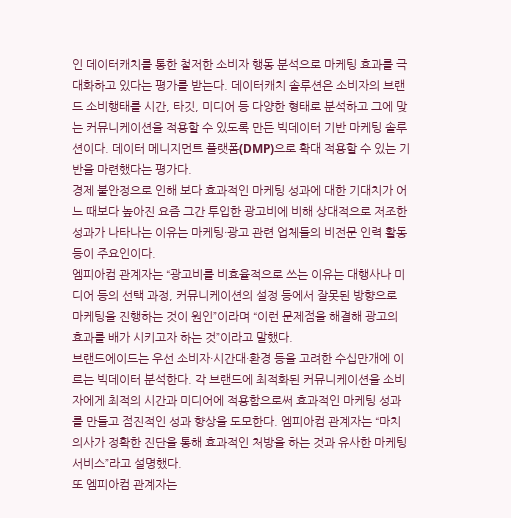인 데이터캐치를 통한 철저한 소비자 행동 분석으로 마케팅 효과를 극대화하고 있다는 평가를 받는다. 데이터캐치 솔루션은 소비자의 브랜드 소비행태를 시간, 타깃, 미디어 등 다양한 형태로 분석하고 그에 맞는 커뮤니케이션을 적용할 수 있도록 만든 빅데이터 기반 마케팅 솔루션이다. 데이터 메니지먼트 플랫폼(DMP)으로 확대 적용할 수 있는 기반을 마련했다는 평가다.
경제 불안정으로 인해 보다 효과적인 마케팅 성과에 대한 기대치가 어느 때보다 높아진 요즘 그간 투입한 광고비에 비해 상대적으로 저조한 성과가 나타나는 이유는 마케팅·광고 관련 업체들의 비전문 인력 활동 등이 주요인이다.
엠피아컴 관계자는 “광고비를 비효율적으로 쓰는 이유는 대행사나 미디어 등의 선택 과정, 커뮤니케이션의 설정 등에서 잘못된 방향으로 마케팅을 진행하는 것이 원인”이라며 “이런 문제점을 해결해 광고의 효과를 배가 시키고자 하는 것”이라고 말했다.
브랜드에이드는 우선 소비자·시간대·환경 등을 고려한 수십만개에 이르는 빅데이터 분석한다. 각 브랜드에 최적화된 커뮤니케이션을 소비자에게 최적의 시간과 미디어에 적용함으로써 효과적인 마케팅 성과를 만들고 점진적인 성과 향상을 도모한다. 엠피아컴 관계자는 “마치 의사가 정확한 진단을 통해 효과적인 처방을 하는 것과 유사한 마케팅서비스”라고 설명했다.
또 엠피아컴 관계자는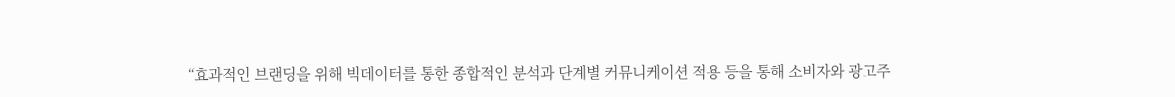“효과적인 브랜딩을 위해 빅데이터를 통한 종합적인 분석과 단계별 커뮤니케이션 적용 등을 통해 소비자와 광고주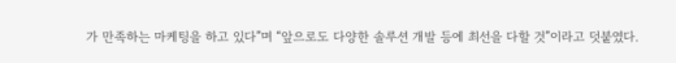가 만족하는 마케팅을 하고 있다”며 “앞으로도 다양한 솔루션 개발 등에 최선을 다할 것”이라고 덧붙였다.